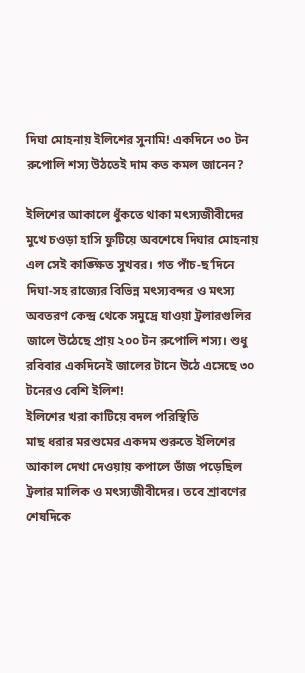দিঘা মোহনায় ইলিশের সুনামি! একদিনে ৩০ টন রুপোলি শস্য উঠতেই দাম কত কমল জানেন?

ইলিশের আকালে ধুঁকতে থাকা মৎস্যজীবীদের মুখে চওড়া হাসি ফুটিয়ে অবশেষে দিঘার মোহনায় এল সেই কাঙ্ক্ষিত সুখবর। গত পাঁচ-ছ’দিনে দিঘা-সহ রাজ্যের বিভিন্ন মৎস্যবন্দর ও মৎস্য অবতরণ কেন্দ্র থেকে সমুদ্রে যাওয়া ট্রলারগুলির জালে উঠেছে প্রায় ২০০ টন রুপোলি শস্য। শুধু রবিবার একদিনেই জালের টানে উঠে এসেছে ৩০ টনেরও বেশি ইলিশ!
ইলিশের খরা কাটিয়ে বদল পরিস্থিতি
মাছ ধরার মরশুমের একদম শুরুতে ইলিশের আকাল দেখা দেওয়ায় কপালে ভাঁজ পড়েছিল ট্রলার মালিক ও মৎস্যজীবীদের। তবে শ্রাবণের শেষদিকে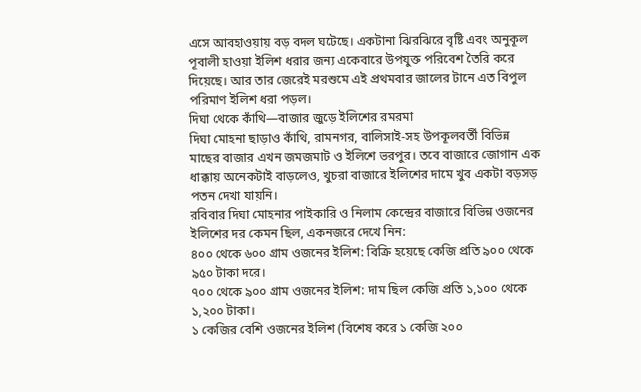এসে আবহাওয়ায় বড় বদল ঘটেছে। একটানা ঝিরঝিরে বৃষ্টি এবং অনুকূল পূবালী হাওয়া ইলিশ ধরার জন্য একেবারে উপযুক্ত পরিবেশ তৈরি করে দিয়েছে। আর তার জেরেই মরশুমে এই প্রথমবার জালের টানে এত বিপুল পরিমাণ ইলিশ ধরা পড়ল।
দিঘা থেকে কাঁথি—বাজার জুড়ে ইলিশের রমরমা
দিঘা মোহনা ছাড়াও কাঁথি, রামনগর, বালিসাই-সহ উপকূলবর্তী বিভিন্ন মাছের বাজার এখন জমজমাট ও ইলিশে ভরপুর। তবে বাজারে জোগান এক ধাক্কায় অনেকটাই বাড়লেও, খুচরা বাজারে ইলিশের দামে খুব একটা বড়সড় পতন দেখা যায়নি।
রবিবার দিঘা মোহনার পাইকারি ও নিলাম কেন্দ্রের বাজারে বিভিন্ন ওজনের ইলিশের দর কেমন ছিল, একনজরে দেখে নিন:
৪০০ থেকে ৬০০ গ্রাম ওজনের ইলিশ: বিক্রি হয়েছে কেজি প্রতি ৯০০ থেকে ৯৫০ টাকা দরে।
৭০০ থেকে ৯০০ গ্রাম ওজনের ইলিশ: দাম ছিল কেজি প্রতি ১,১০০ থেকে ১,২০০ টাকা।
১ কেজির বেশি ওজনের ইলিশ (বিশেষ করে ১ কেজি ২০০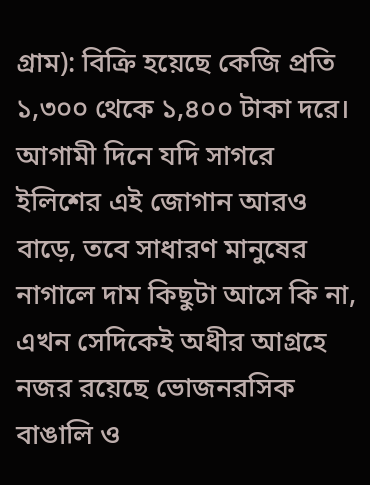গ্রাম): বিক্রি হয়েছে কেজি প্রতি ১,৩০০ থেকে ১,৪০০ টাকা দরে।
আগামী দিনে যদি সাগরে ইলিশের এই জোগান আরও বাড়ে, তবে সাধারণ মানুষের নাগালে দাম কিছুটা আসে কি না, এখন সেদিকেই অধীর আগ্রহে নজর রয়েছে ভোজনরসিক বাঙালি ও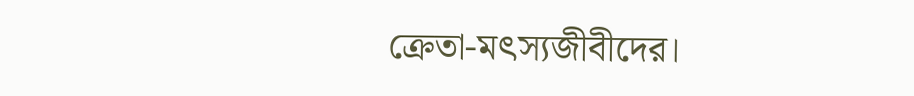ক্রেতা-মৎস্যজীবীদের।